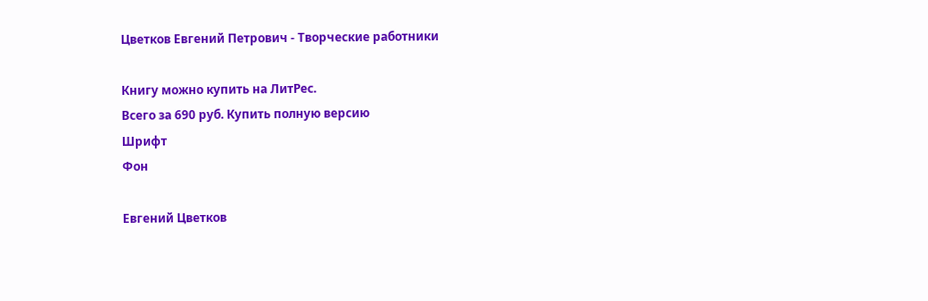Цветков Евгений Петрович - Творческие работники

Книгу можно купить на ЛитРес.
Всего за 690 руб. Купить полную версию
Шрифт
Фон

Евгений Цветков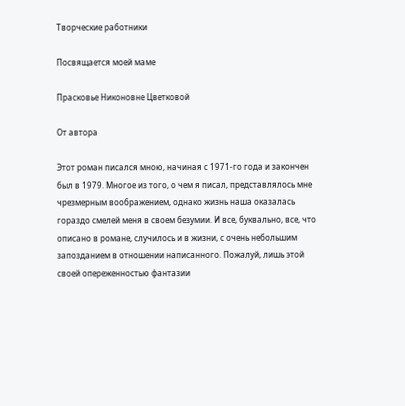Творческие работники

Посвящается моей маме

Прасковье Никоновне Цветковой

От автора

Этот роман писался мною, начиная с 1971-го года и закончен был в 1979. Многое из того, о чем я писал, представлялось мне чрезмерным воображением, однако жизнь наша оказалась гораздо смелей меня в своем безумии. И все, буквально, все, что описано в романе, случилось и в жизни, с очень небольшим запозданием в отношении написанного. Пожалуй, лишь этой своей опереженностью фантазии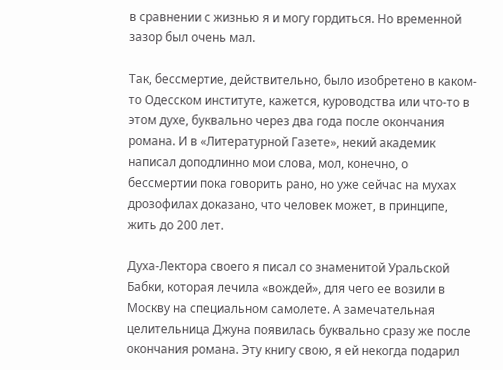в сравнении с жизнью я и могу гордиться. Но временной зазор был очень мал.

Так, бессмертие, действительно, было изобретено в каком-то Одесском институте, кажется, куроводства или что-то в этом духе, буквально через два года после окончания романа. И в «Литературной Газете», некий академик написал доподлинно мои слова, мол, конечно, о бессмертии пока говорить рано, но уже сейчас на мухах дрозофилах доказано, что человек может, в принципе, жить до 200 лет.

Духа-Лектора своего я писал со знаменитой Уральской Бабки, которая лечила «вождей», для чего ее возили в Москву на специальном самолете. А замечательная целительница Джуна появилась буквально сразу же после окончания романа. Эту книгу свою, я ей некогда подарил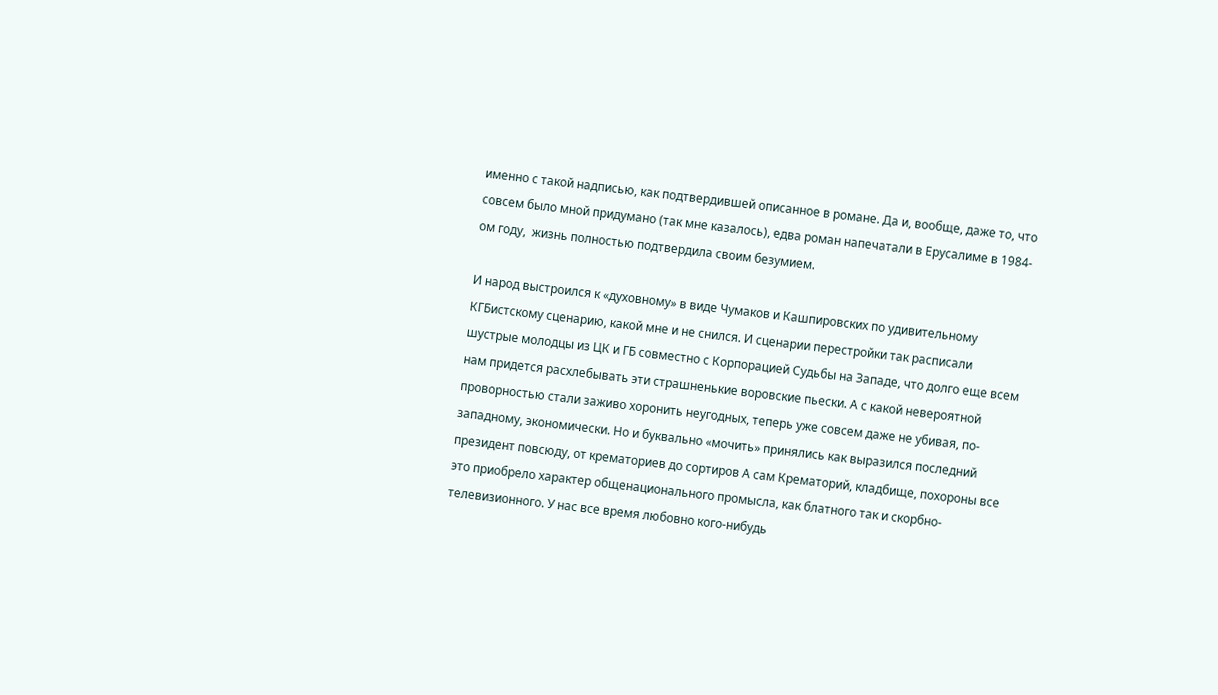именно с такой надписью, как подтвердившей описанное в романе. Да и, вообще, даже то, что совсем было мной придумано (так мне казалось), едва роман напечатали в Ерусалиме в 1984-ом году,  жизнь полностью подтвердила своим безумием.

И народ выстроился к «духовному» в виде Чумаков и Кашпировских по удивительному КГБистскому сценарию, какой мне и не снился. И сценарии перестройки так расписали шустрые молодцы из ЦК и ГБ совместно с Корпорацией Судьбы на Западе, что долго еще всем нам придется расхлебывать эти страшненькие воровские пьески. А с какой невероятной проворностью стали заживо хоронить неугодных, теперь уже совсем даже не убивая, по-западному, экономически. Но и буквально «мочить» принялись как выразился последний президент повсюду, от крематориев до сортиров А сам Крематорий, кладбище, похороны все это приобрело характер общенационального промысла, как блатного так и скорбно-телевизионного. У нас все время любовно кого-нибудь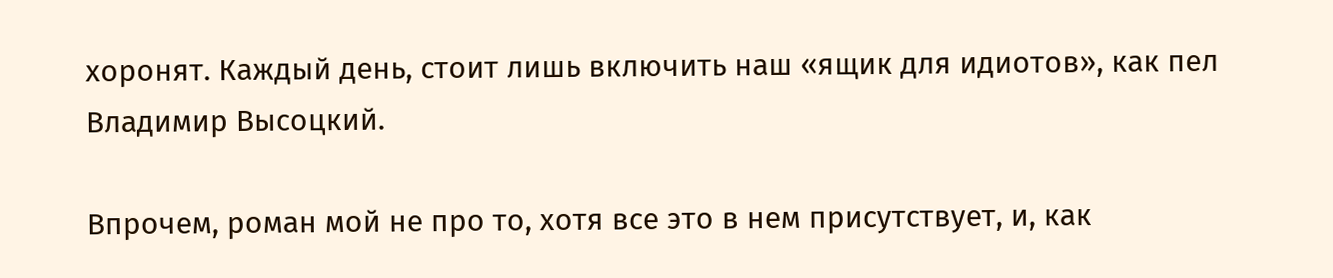хоронят. Каждый день, стоит лишь включить наш «ящик для идиотов», как пел Владимир Высоцкий.

Впрочем, роман мой не про то, хотя все это в нем присутствует, и, как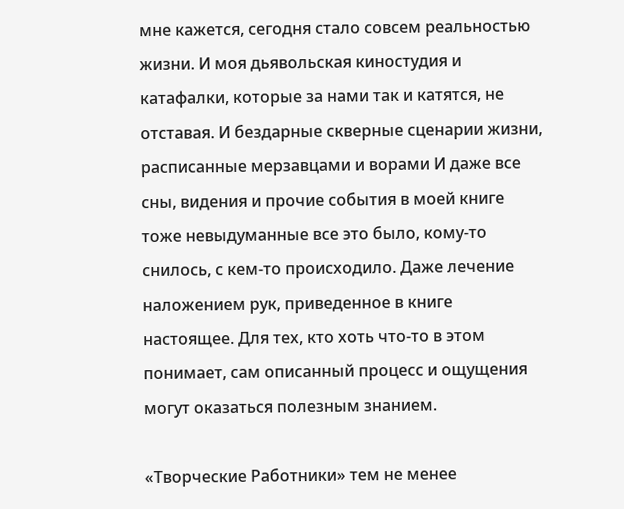мне кажется, сегодня стало совсем реальностью жизни. И моя дьявольская киностудия и катафалки, которые за нами так и катятся, не отставая. И бездарные скверные сценарии жизни, расписанные мерзавцами и ворами И даже все сны, видения и прочие события в моей книге тоже невыдуманные все это было, кому-то снилось, с кем-то происходило. Даже лечение наложением рук, приведенное в книге настоящее. Для тех, кто хоть что-то в этом понимает, сам описанный процесс и ощущения могут оказаться полезным знанием.

«Творческие Работники» тем не менее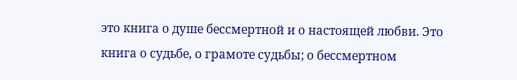это книга о душе бессмертной и о настоящей любви. Это книга о судьбе, о грамоте судьбы; о бессмертном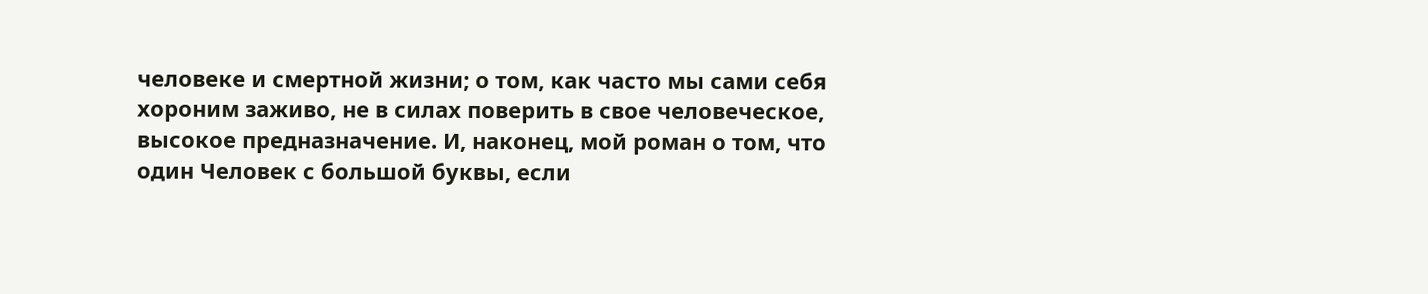человеке и смертной жизни; о том, как часто мы сами себя хороним заживо, не в силах поверить в свое человеческое, высокое предназначение. И, наконец, мой роман о том, что один Человек с большой буквы, если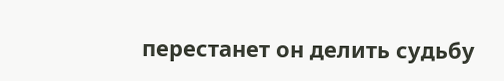перестанет он делить судьбу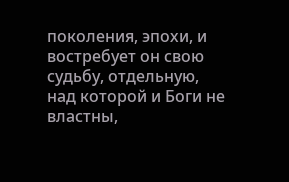поколения, эпохи, и востребует он свою судьбу, отдельную, над которой и Боги не властны,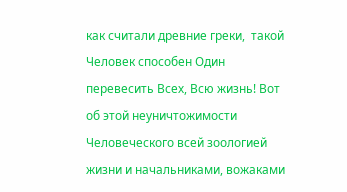как считали древние греки,  такой Человек способен Один перевесить Всех, Всю жизнь! Вот об этой неуничтожимости Человеческого всей зоологией жизни и начальниками, вожаками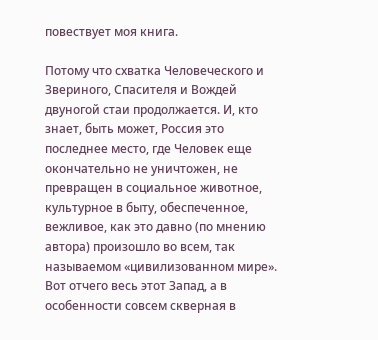повествует моя книга.

Потому что схватка Человеческого и Звериного, Спасителя и Вождей двуногой стаи продолжается. И, кто знает, быть может, Россия это последнее место, где Человек еще окончательно не уничтожен, не превращен в социальное животное, культурное в быту, обеспеченное, вежливое, как это давно (по мнению автора) произошло во всем, так называемом «цивилизованном мире». Вот отчего весь этот Запад, а в особенности совсем скверная в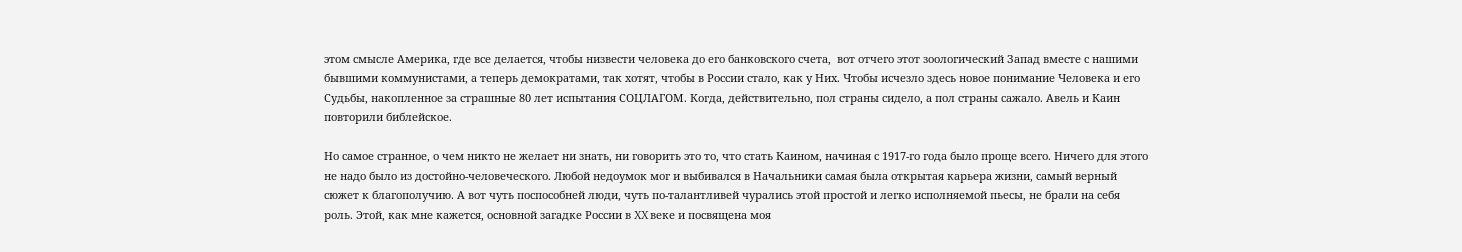этом смысле Америка, где все делается, чтобы низвести человека до его банковского счета,  вот отчего этот зоологический Запад вместе с нашими бывшими коммунистами, а теперь демократами, так хотят, чтобы в России стало, как у Них. Чтобы исчезло здесь новое понимание Человека и его Судьбы, накопленное за страшные 80 лет испытания СОЦЛАГОМ. Когда, действительно, пол страны сидело, а пол страны сажало. Авель и Каин повторили библейское.

Но самое странное, о чем никто не желает ни знать, ни говорить это то, что стать Каином, начиная с 1917-го года было проще всего. Ничего для этого не надо было из достойно-человеческого. Любой недоумок мог и выбивался в Начальники самая была открытая карьера жизни, самый верный сюжет к благополучию. А вот чуть поспособней люди, чуть по-талантливей чурались этой простой и легко исполняемой пьесы, не брали на себя роль. Этой, как мне кажется, основной загадке России в XX веке и посвящена моя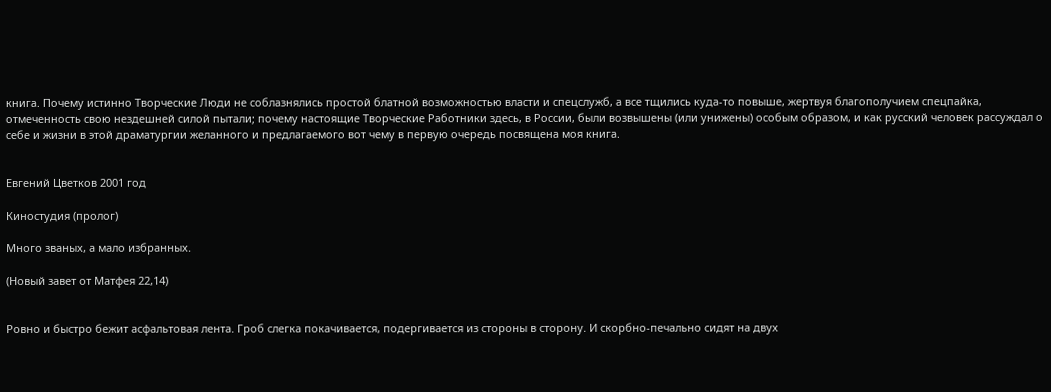книга. Почему истинно Творческие Люди не соблазнялись простой блатной возможностью власти и спецслужб, а все тщились куда-то повыше, жертвуя благополучием спецпайка, отмеченность свою нездешней силой пытали; почему настоящие Творческие Работники здесь, в России, были возвышены (или унижены) особым образом, и как русский человек рассуждал о себе и жизни в этой драматургии желанного и предлагаемого вот чему в первую очередь посвящена моя книга.


Евгений Цветков 2001 год

Киностудия (пролог)

Много званых, а мало избранных.

(Новый завет от Матфея 22,14)


Ровно и быстро бежит асфальтовая лента. Гроб слегка покачивается, подергивается из стороны в сторону. И скорбно-печально сидят на двух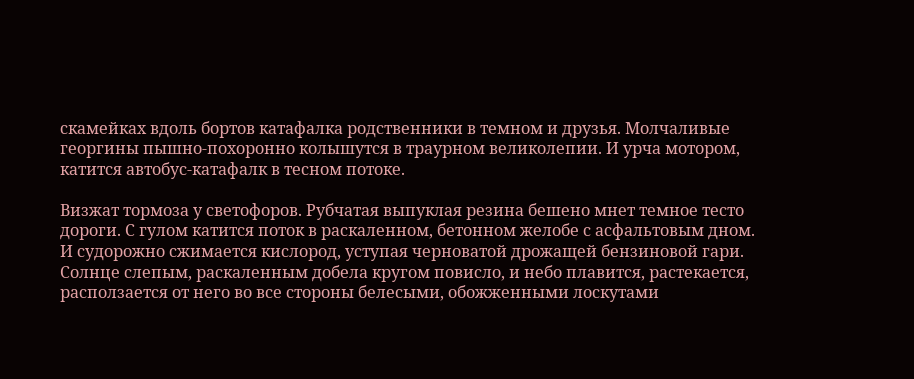скамейках вдоль бортов катафалка родственники в темном и друзья. Молчаливые георгины пышно-похоронно колышутся в траурном великолепии. И урча мотором, катится автобус-катафалк в тесном потоке.

Визжат тормоза у светофоров. Рубчатая выпуклая резина бешено мнет темное тесто дороги. С гулом катится поток в раскаленном, бетонном желобе с асфальтовым дном. И судорожно сжимается кислород, уступая черноватой дрожащей бензиновой гари. Солнце слепым, раскаленным добела кругом повисло, и небо плавится, растекается, расползается от него во все стороны белесыми, обожженными лоскутами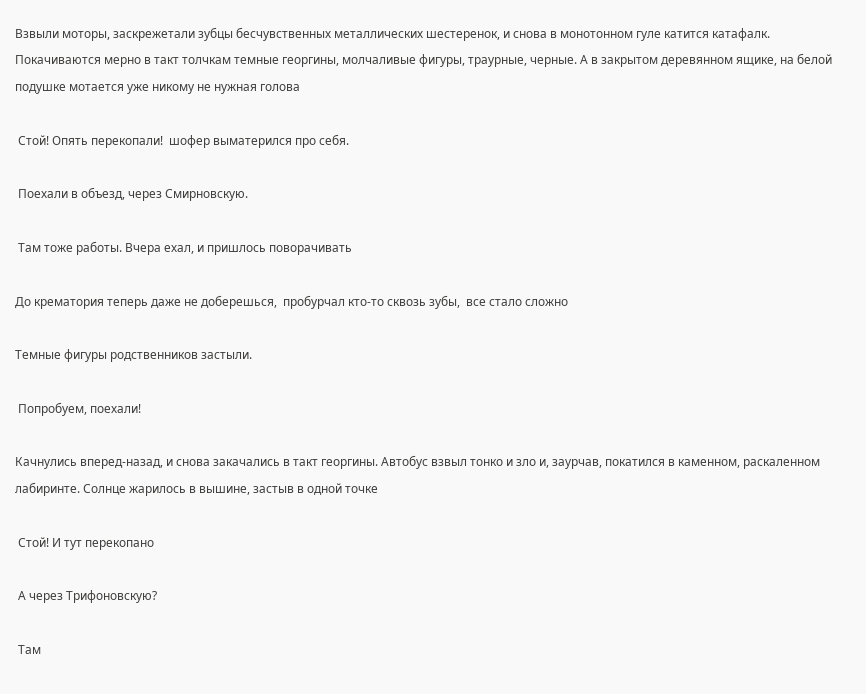Взвыли моторы, заскрежетали зубцы бесчувственных металлических шестеренок, и снова в монотонном гуле катится катафалк. Покачиваются мерно в такт толчкам темные георгины, молчаливые фигуры, траурные, черные. А в закрытом деревянном ящике, на белой подушке мотается уже никому не нужная голова

 Стой! Опять перекопали!  шофер выматерился про себя.

 Поехали в объезд, через Смирновскую.

 Там тоже работы. Вчера ехал, и пришлось поворачивать

До крематория теперь даже не доберешься,  пробурчал кто-то сквозь зубы,  все стало сложно

Темные фигуры родственников застыли.

 Попробуем, поехали!

Качнулись вперед-назад, и снова закачались в такт георгины. Автобус взвыл тонко и зло и, заурчав, покатился в каменном, раскаленном лабиринте. Солнце жарилось в вышине, застыв в одной точке

 Стой! И тут перекопано

 А через Трифоновскую?

 Там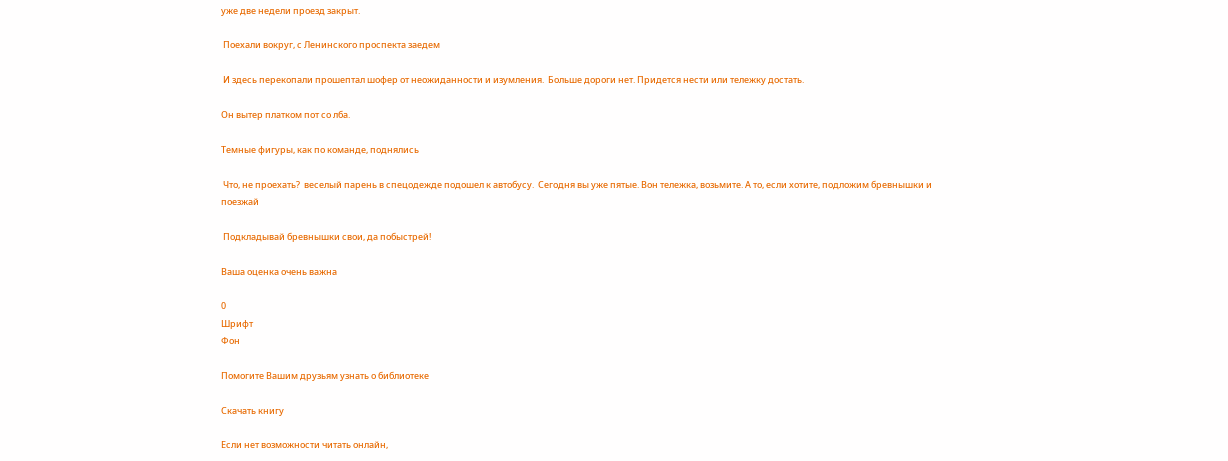уже две недели проезд закрыт.

 Поехали вокруг, с Ленинского проспекта заедем

 И здесь перекопали прошептал шофер от неожиданности и изумления.  Больше дороги нет. Придется нести или тележку достать.

Он вытер платком пот со лба.

Темные фигуры, как по команде, поднялись

 Что, не проехать?  веселый парень в спецодежде подошел к автобусу.  Сегодня вы уже пятые. Вон тележка, возьмите. А то, если хотите, подложим бревнышки и поезжай

 Подкладывай бревнышки свои, да побыстрей!

Ваша оценка очень важна

0
Шрифт
Фон

Помогите Вашим друзьям узнать о библиотеке

Скачать книгу

Если нет возможности читать онлайн,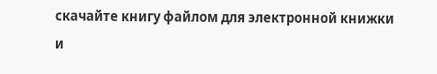скачайте книгу файлом для электронной книжки и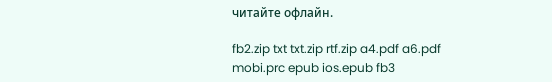читайте офлайн.

fb2.zip txt txt.zip rtf.zip a4.pdf a6.pdf mobi.prc epub ios.epub fb3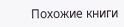Похожие книги